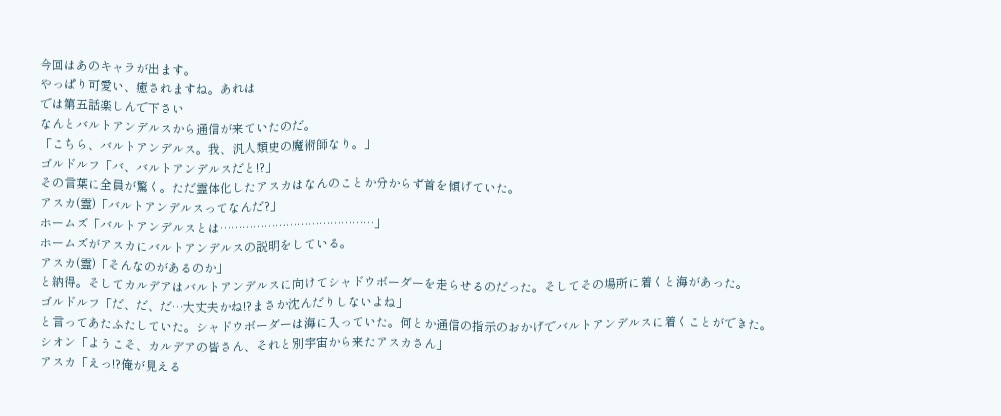今回はあのキャラが出ます。
やっぱり可愛い、癒されますね。あれは
では第五話楽しんで下さい
なんとバルトアンデルスから通信が来ていたのだ。
「こちら、バルトアンデルス。我、汎人類史の魔術師なり。」
ゴルドルフ「バ、バルトアンデルスだと!?」
その言葉に全員が驚く。ただ霊体化したアスカはなんのことか分からず首を傾げていた。
アスカ(霊)「バルトアンデルスってなんだ?」
ホームズ「バルトアンデルスとは……………………………………」
ホームズがアスカにバルトアンデルスの説明をしている。
アスカ(霊)「そんなのがあるのか」
と納得。そしてカルデアはバルトアンデルスに向けてシャドウボーダーを走らせるのだった。そしてその場所に着くと海があった。
ゴルドルフ「だ、だ、だ…大丈夫かね!?まさか沈んだりしないよね」
と言ってあたふたしていた。シャドウボーダーは海に入っていた。何とか通信の指示のおかげでバルトアンデルスに着くことができた。
シオン「ようこそ、カルデアの皆さん、それと別宇宙から来たアスカさん」
アスカ「えっ!?俺が見える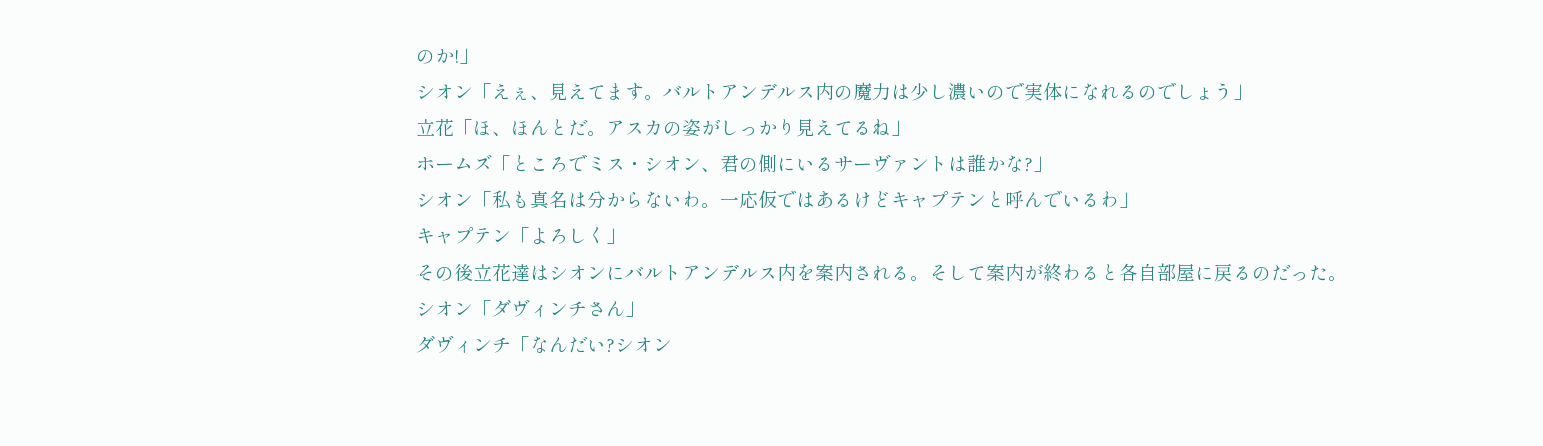のか!」
シオン「えぇ、見えてます。バルトアンデルス内の魔力は少し濃いので実体になれるのでしょう」
立花「ほ、ほんとだ。アスカの姿がしっかり見えてるね」
ホームズ「ところでミス・シオン、君の側にいるサーヴァントは誰かな?」
シオン「私も真名は分からないわ。一応仮ではあるけどキャプテンと呼んでいるわ」
キャプテン「よろしく」
その後立花達はシオンにバルトアンデルス内を案内される。そして案内が終わると各自部屋に戻るのだった。
シオン「ダヴィンチさん」
ダヴィンチ「なんだい?シオン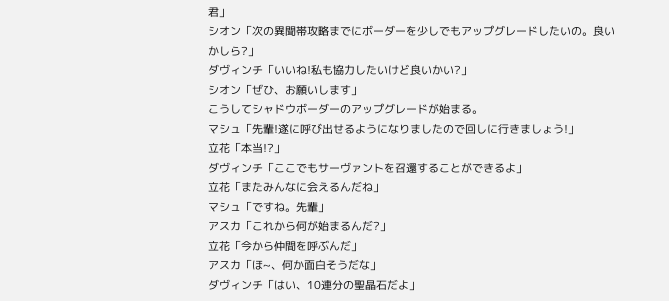君」
シオン「次の異聞帯攻略までにボーダーを少しでもアップグレードしたいの。良いかしら?」
ダヴィンチ「いいね!私も協力したいけど良いかい?」
シオン「ぜひ、お願いします」
こうしてシャドウボーダーのアップグレードが始まる。
マシュ「先輩!遂に呼び出せるようになりましたので回しに行きましょう!」
立花「本当!?」
ダヴィンチ「ここでもサーヴァントを召還することができるよ」
立花「またみんなに会えるんだね」
マシュ「ですね。先輩」
アスカ「これから何が始まるんだ?」
立花「今から仲間を呼ぶんだ」
アスカ「ほ~、何か面白そうだな」
ダヴィンチ「はい、10連分の聖晶石だよ」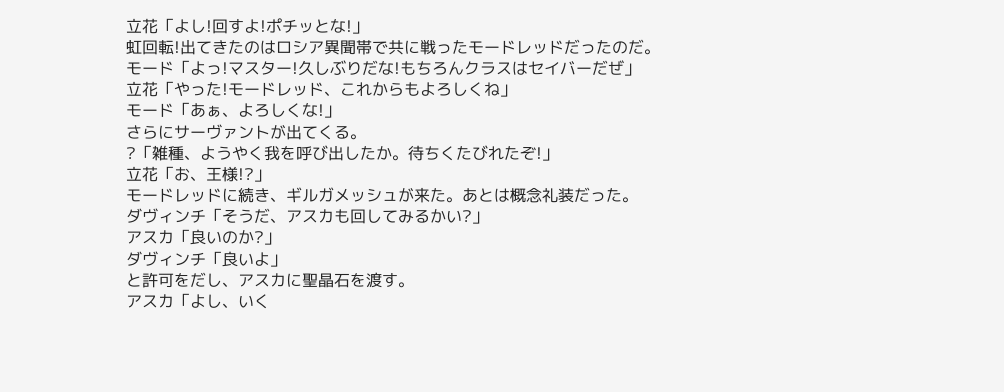立花「よし!回すよ!ポチッとな!」
虹回転!出てきたのはロシア異聞帯で共に戦ったモードレッドだったのだ。
モード「よっ!マスター!久しぶりだな!もちろんクラスはセイバーだぜ」
立花「やった!モードレッド、これからもよろしくね」
モード「あぁ、よろしくな!」
さらにサーヴァントが出てくる。
?「雑種、ようやく我を呼び出したか。待ちくたびれたぞ!」
立花「お、王様!?」
モードレッドに続き、ギルガメッシュが来た。あとは概念礼装だった。
ダヴィンチ「そうだ、アスカも回してみるかい?」
アスカ「良いのか?」
ダヴィンチ「良いよ」
と許可をだし、アスカに聖晶石を渡す。
アスカ「よし、いく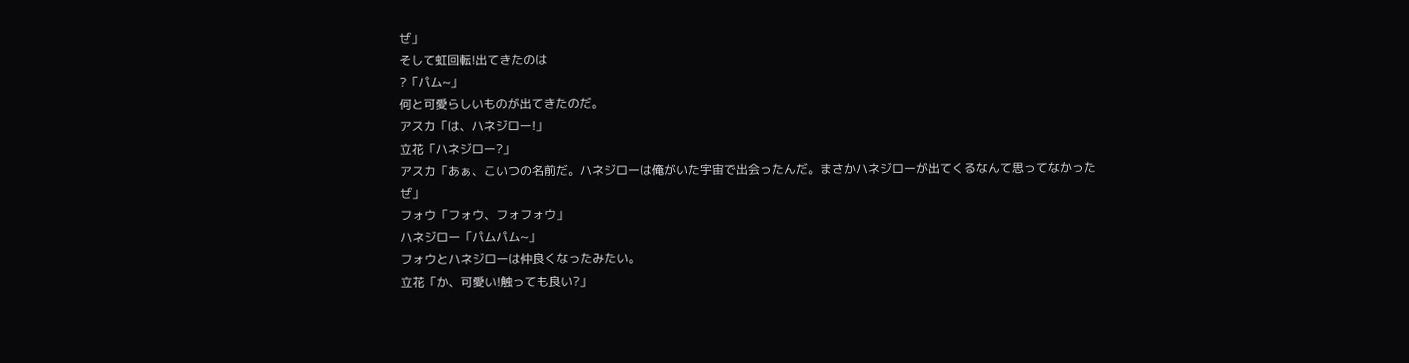ぜ」
そして虹回転!出てきたのは
?「パム~」
何と可愛らしいものが出てきたのだ。
アスカ「は、ハネジロー!」
立花「ハネジロー?」
アスカ「あぁ、こいつの名前だ。ハネジローは俺がいた宇宙で出会ったんだ。まさかハネジローが出てくるなんて思ってなかったぜ」
フォウ「フォウ、フォフォウ」
ハネジロー「パムパム~」
フォウとハネジローは仲良くなったみたい。
立花「か、可愛い!触っても良い?」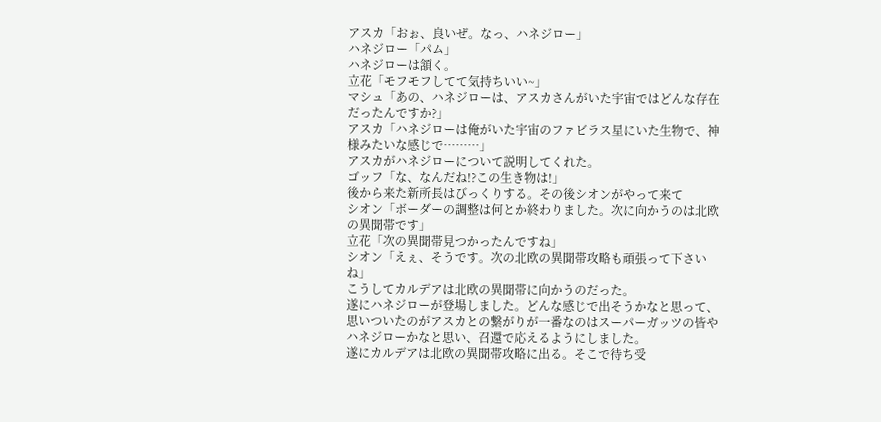アスカ「おぉ、良いぜ。なっ、ハネジロー」
ハネジロー「パム」
ハネジローは頷く。
立花「モフモフしてて気持ちいい~」
マシュ「あの、ハネジローは、アスカさんがいた宇宙ではどんな存在だったんですか?」
アスカ「ハネジローは俺がいた宇宙のファビラス星にいた生物で、神様みたいな感じで………」
アスカがハネジローについて説明してくれた。
ゴッフ「な、なんだね!?この生き物は!」
後から来た新所長はびっくりする。その後シオンがやって来て
シオン「ボーダーの調整は何とか終わりました。次に向かうのは北欧の異聞帯です」
立花「次の異聞帯見つかったんですね」
シオン「えぇ、そうです。次の北欧の異聞帯攻略も頑張って下さいね」
こうしてカルデアは北欧の異聞帯に向かうのだった。
遂にハネジローが登場しました。どんな感じで出そうかなと思って、思いついたのがアスカとの繋がりが一番なのはスーパーガッツの皆やハネジローかなと思い、召還で応えるようにしました。
遂にカルデアは北欧の異聞帯攻略に出る。そこで待ち受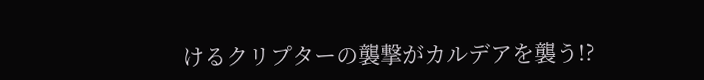けるクリプターの襲撃がカルデアを襲う!?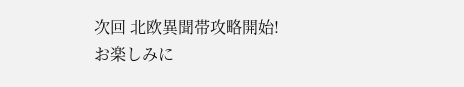次回 北欧異聞帯攻略開始!
お楽しみに